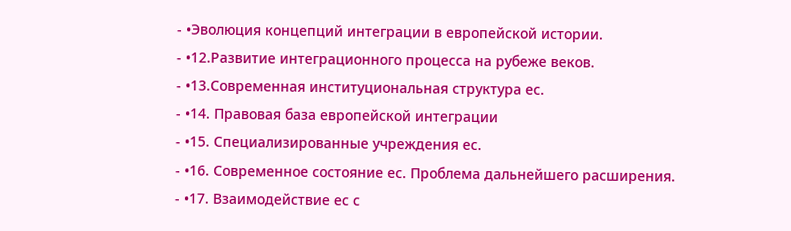- •Эволюция концепций интеграции в европейской истории.
- •12.Развитие интеграционного процесса на рубеже веков.
- •13.Современная институциональная структура ес.
- •14. Правовая база европейской интеграции
- •15. Специализированные учреждения ес.
- •16. Современное состояние ес. Проблема дальнейшего расширения.
- •17. Взаимодействие ес с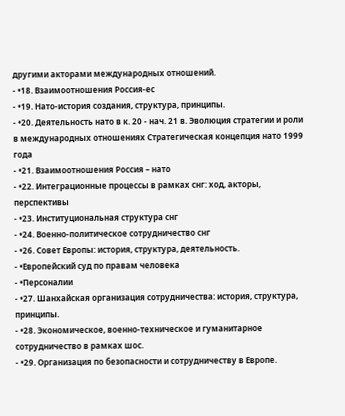другими акторами международных отношений.
- •18. Взаимоотношения Россия-ес
- •19. Нато-история создания, структура, принципы.
- •20. Деятельность нато в к. 20 - нач. 21 в. Эволюция стратегии и роли в международных отношениях Стратегическая концепция нато 1999 года
- •21. Взаимоотношения Россия – нато
- •22. Интеграционные процессы в рамках снг: ход, акторы, перспективы
- •23. Институциональная структура снг
- •24. Военно-политическое сотрудничество снг
- •26. Совет Европы: история, структура, деятельность.
- •Европейский суд по правам человека
- •Персоналии
- •27. Шанхайская организация сотрудничества: история, структура, принципы.
- •28. Экономическое, военно-техническое и гуманитарное сотрудничество в рамках шос.
- •29. Организация по безопасности и сотрудничеству в Европе.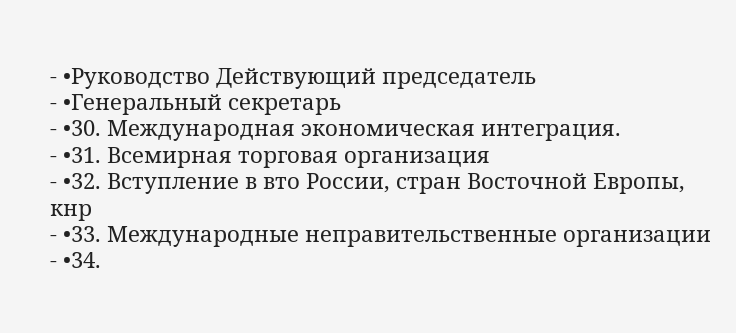- •Руководство Действующий председатель
- •Генеральный секретарь
- •30. Международная экономическая интеграция.
- •31. Всемирная торговая организация
- •32. Вступление в вто России, стран Восточной Европы, кнр
- •33. Международные неправительственные организации
- •34.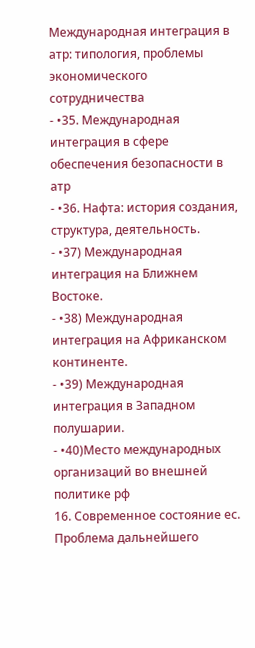Международная интеграция в атр: типология, проблемы экономического сотрудничества
- •35. Международная интеграция в сфере обеспечения безопасности в атр
- •36. Нафта: история создания, структура, деятельность.
- •37) Международная интеграция на Ближнем Востоке.
- •38) Международная интеграция на Африканском континенте.
- •39) Международная интеграция в Западном полушарии.
- •40)Место международных организаций во внешней политике рф
16. Современное состояние ес. Проблема дальнейшего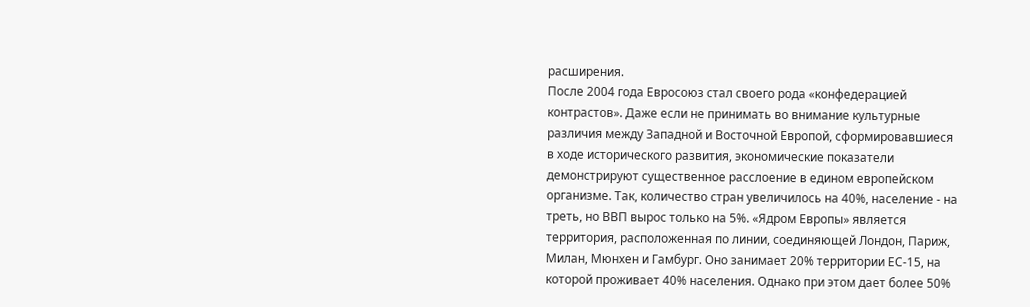расширения.
После 2004 года Евросоюз стал своего рода «конфедерацией контрастов». Даже если не принимать во внимание культурные различия между Западной и Восточной Европой, сформировавшиеся в ходе исторического развития, экономические показатели демонстрируют существенное расслоение в едином европейском организме. Так, количество стран увеличилось на 40%, население - на треть, но ВВП вырос только на 5%. «Ядром Европы» является территория, расположенная по линии, соединяющей Лондон, Париж, Милан, Мюнхен и Гамбург. Оно занимает 20% территории ЕС-15, на которой проживает 40% населения. Однако при этом дает более 50%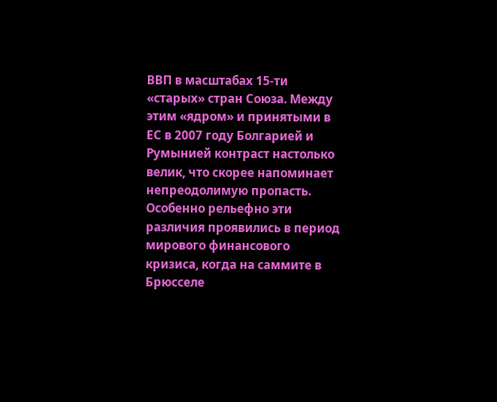ВВП в масштабах 15-ти «старых» стран Союза. Между этим «ядром» и принятыми в ЕС в 2007 году Болгарией и Румынией контраст настолько велик, что скорее напоминает непреодолимую пропасть.
Особенно рельефно эти различия проявились в период мирового финансового кризиса, когда на саммите в Брюсселе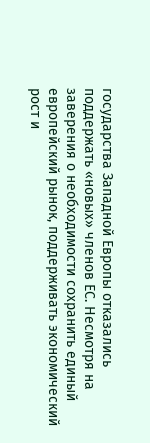государства Западной Европы отказались поддержать «новых» членов ЕС. Несмотря на заверения о необходимости сохранить единый европейский рынок, поддерживать экономический рост и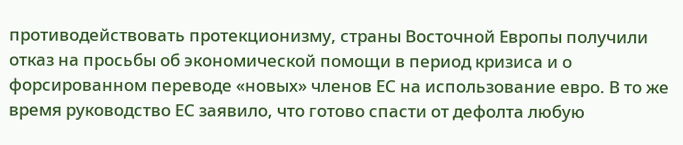противодействовать протекционизму, страны Восточной Европы получили отказ на просьбы об экономической помощи в период кризиса и о форсированном переводе «новых» членов ЕС на использование евро. В то же время руководство ЕС заявило, что готово спасти от дефолта любую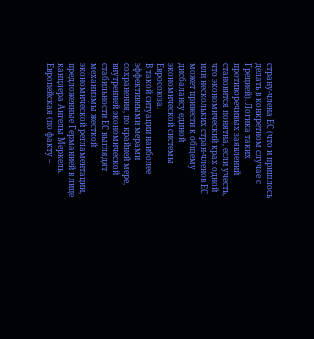страну-члена ЕС (что и пришлось делать в конкретном случае с Грецией). Логика таких противоречивых заявлений становится понятна, если учесть, что экономический крах одной или нескольких стран-членов ЕС может привести к общему дисбалансу единой экономической системы Евросоюза.
В такой ситуации наиболее эффективными мерами сохранения, по крайней мере, внутренней экономической стабильности ЕС выглядят механизмы жесткой экономической регламентации, предложенные Германией в лице канцлера Ангелы Меркель. Европейская (по факту –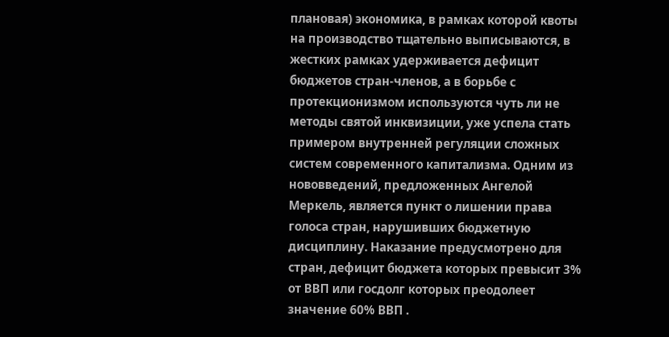плановая) экономика, в рамках которой квоты на производство тщательно выписываются, в жестких рамках удерживается дефицит бюджетов стран-членов, а в борьбе с протекционизмом используются чуть ли не методы святой инквизиции, уже успела стать примером внутренней регуляции сложных систем современного капитализма. Одним из нововведений, предложенных Ангелой Меркель, является пункт о лишении права голоса стран, нарушивших бюджетную дисциплину. Наказание предусмотрено для стран, дефицит бюджета которых превысит 3% от ВВП или госдолг которых преодолеет значение 60% ВВП .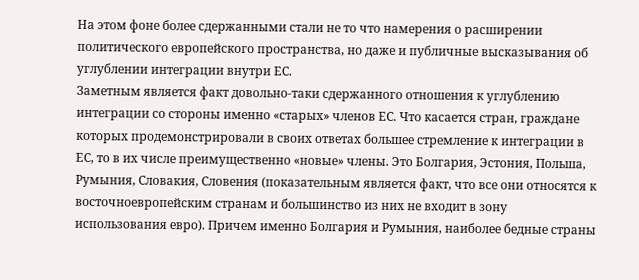На этом фоне более сдержанными стали не то что намерения о расширении политического европейского пространства, но даже и публичные высказывания об углублении интеграции внутри ЕС.
Заметным является факт довольно-таки сдержанного отношения к углублению интеграции со стороны именно «старых» членов ЕС. Что касается стран, граждане которых продемонстрировали в своих ответах большее стремление к интеграции в ЕС, то в их числе преимущественно «новые» члены. Это Болгария, Эстония, Польша, Румыния, Словакия, Словения (показательным является факт, что все они относятся к восточноевропейским странам и большинство из них не входит в зону использования евро). Причем именно Болгария и Румыния, наиболее бедные страны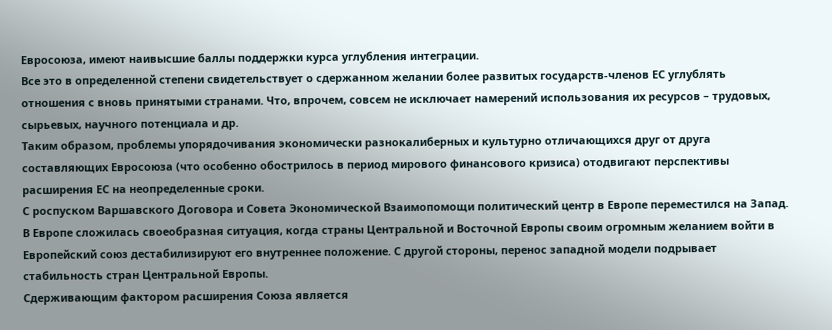Евросоюза, имеют наивысшие баллы поддержки курса углубления интеграции.
Все это в определенной степени свидетельствует о сдержанном желании более развитых государств-членов ЕС углублять отношения с вновь принятыми странами. Что, впрочем, совсем не исключает намерений использования их ресурсов – трудовых, сырьевых, научного потенциала и др.
Таким образом, проблемы упорядочивания экономически разнокалиберных и культурно отличающихся друг от друга составляющих Евросоюза (что особенно обострилось в период мирового финансового кризиса) отодвигают перспективы расширения ЕС на неопределенные сроки.
С роспуском Варшавского Договора и Совета Экономической Взаимопомощи политический центр в Европе переместился на Запад. В Европе сложилась своеобразная ситуация, когда страны Центральной и Восточной Европы своим огромным желанием войти в Европейский союз дестабилизируют его внутреннее положение. С другой стороны, перенос западной модели подрывает стабильность стран Центральной Европы.
Сдерживающим фактором расширения Союза является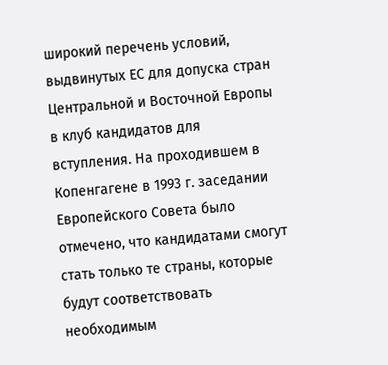широкий перечень условий, выдвинутых ЕС для допуска стран Центральной и Восточной Европы в клуб кандидатов для вступления. На проходившем в Копенгагене в 1993 г. заседании Европейского Совета было отмечено, что кандидатами смогут стать только те страны, которые будут соответствовать необходимым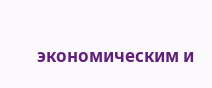экономическим и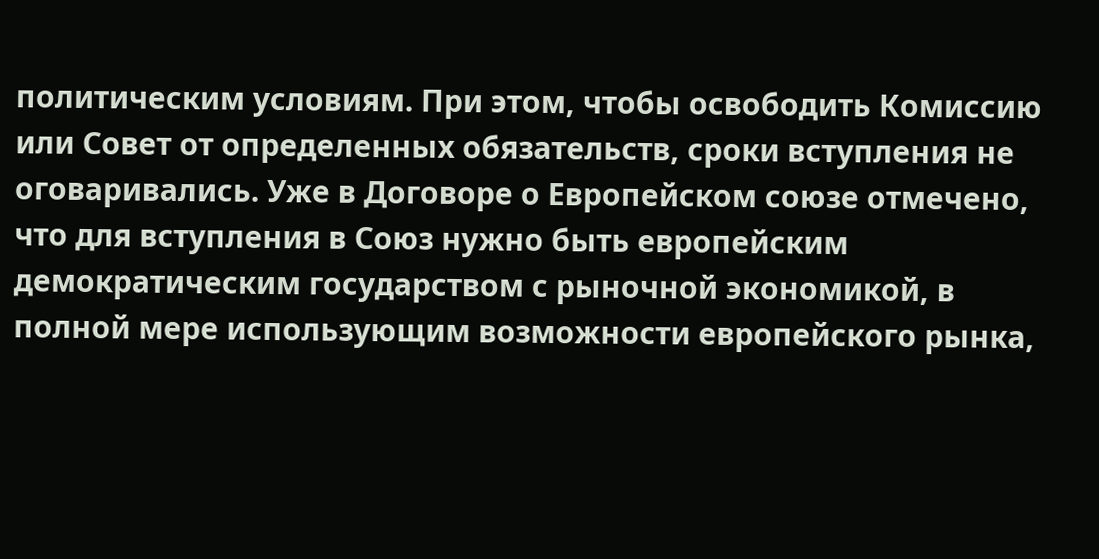политическим условиям. При этом, чтобы освободить Комиссию или Совет от определенных обязательств, сроки вступления не оговаривались. Уже в Договоре о Европейском союзе отмечено, что для вступления в Союз нужно быть европейским демократическим государством с рыночной экономикой, в полной мере использующим возможности европейского рынка,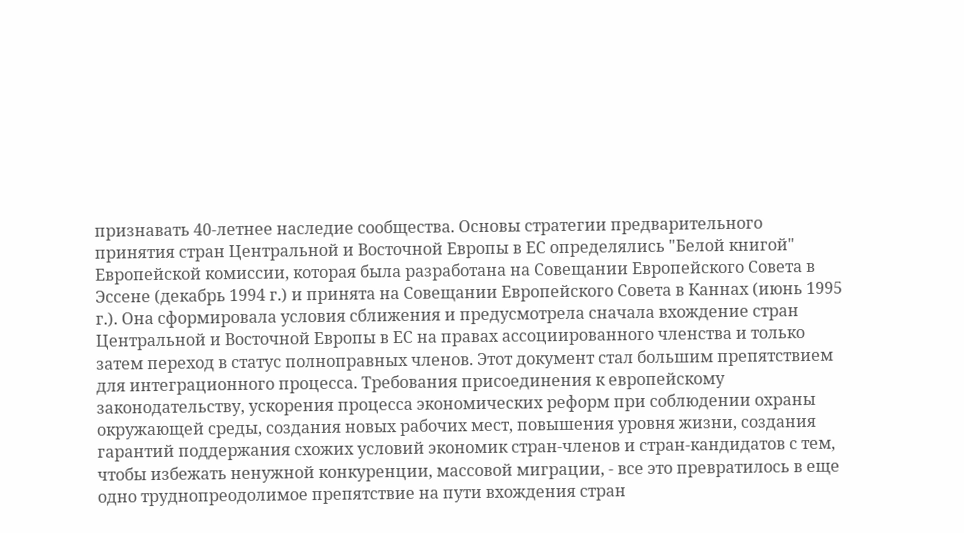признавать 40-летнее наследие сообщества. Основы стратегии предварительного принятия стран Центральной и Восточной Европы в ЕС определялись "Белой книгой" Европейской комиссии, которая была разработана на Совещании Европейского Совета в Эссене (декабрь 1994 г.) и принята на Совещании Европейского Совета в Каннах (июнь 1995 г.). Она сформировала условия сближения и предусмотрела сначала вхождение стран Центральной и Восточной Европы в ЕС на правах ассоциированного членства и только затем переход в статус полноправных членов. Этот документ стал большим препятствием для интеграционного процесса. Требования присоединения к европейскому законодательству, ускорения процесса экономических реформ при соблюдении охраны окружающей среды, создания новых рабочих мест, повышения уровня жизни, создания гарантий поддержания схожих условий экономик стран-членов и стран-кандидатов с тем, чтобы избежать ненужной конкуренции, массовой миграции, - все это превратилось в еще одно труднопреодолимое препятствие на пути вхождения стран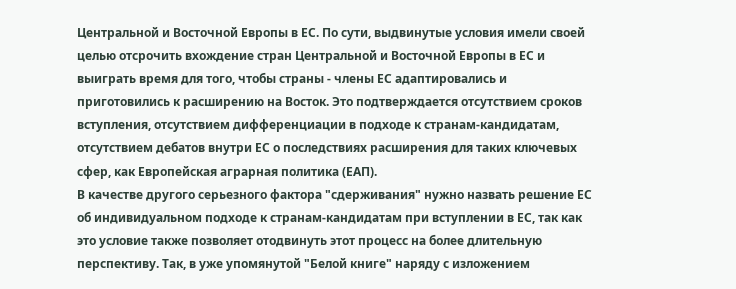Центральной и Восточной Европы в ЕС. По сути, выдвинутые условия имели своей целью отсрочить вхождение стран Центральной и Восточной Европы в ЕС и выиграть время для того, чтобы страны - члены ЕС адаптировались и приготовились к расширению на Восток. Это подтверждается отсутствием сроков вступления, отсутствием дифференциации в подходе к странам-кандидатам, отсутствием дебатов внутри ЕС о последствиях расширения для таких ключевых сфер, как Европейская аграрная политика (ЕАП).
В качестве другого серьезного фактора "сдерживания" нужно назвать решение ЕС об индивидуальном подходе к странам-кандидатам при вступлении в ЕС, так как это условие также позволяет отодвинуть этот процесс на более длительную перспективу. Так, в уже упомянутой "Белой книге" наряду с изложением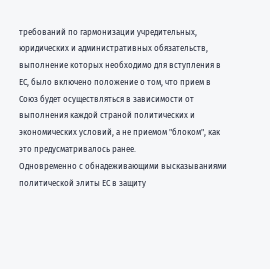требований по гармонизации учредительных, юридических и административных обязательств, выполнение которых необходимо для вступления в ЕС, было включено положение о том, что прием в Союз будет осуществляться в зависимости от выполнения каждой страной политических и экономических условий, а не приемом "блоком", как это предусматривалось ранее.
Одновременно с обнадеживающими высказываниями политической элиты ЕС в защиту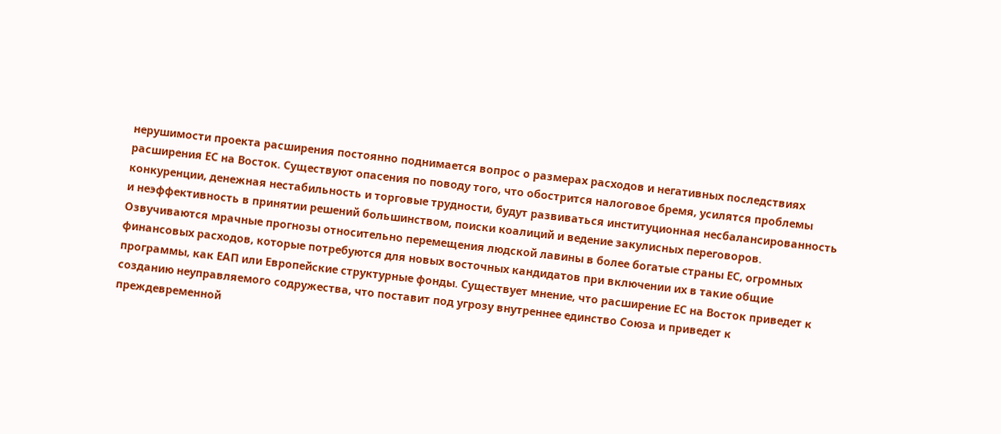нерушимости проекта расширения постоянно поднимается вопрос о размерах расходов и негативных последствиях расширения ЕС на Восток. Существуют опасения по поводу того, что обострится налоговое бремя, усилятся проблемы конкуренции, денежная нестабильность и торговые трудности, будут развиваться институционная несбалансированность и неэффективность в принятии решений большинством, поиски коалиций и ведение закулисных переговоров. Озвучиваются мрачные прогнозы относительно перемещения людской лавины в более богатые страны ЕС, огромных финансовых расходов, которые потребуются для новых восточных кандидатов при включении их в такие общие программы, как ЕАП или Европейские структурные фонды. Существует мнение, что расширение ЕС на Восток приведет к созданию неуправляемого содружества, что поставит под угрозу внутреннее единство Союза и приведет к преждевременной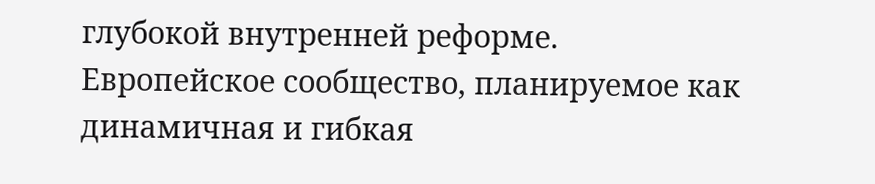глубокой внутренней реформе.
Европейское сообщество, планируемое как динамичная и гибкая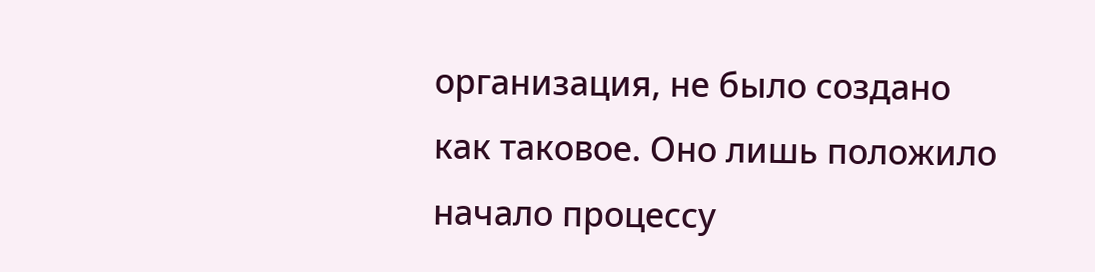организация, не было создано как таковое. Оно лишь положило начало процессу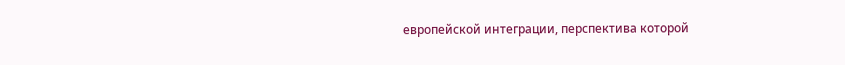европейской интеграции, перспектива которой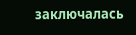заключалась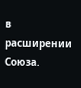в расширении Союза.